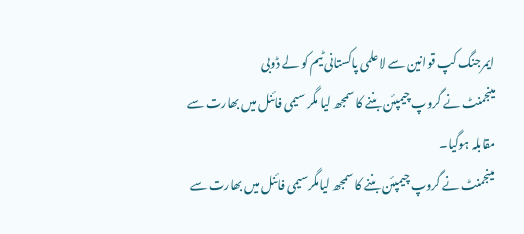ایمرجنگ کپ قوانین سے لاعلمی پاکستانی ٹیم کو لے ڈوبی
مینجمنٹ نے گروپ چیمپئن بننے کا سمجھ لیا مگر سیمی فائنل میں بھارت سے مقابلہ ہوگیا۔
مینجمنٹ نے گروپ چیمپئن بننے کا سمجھ لیامگرسیمی فائنل میں بھارت سے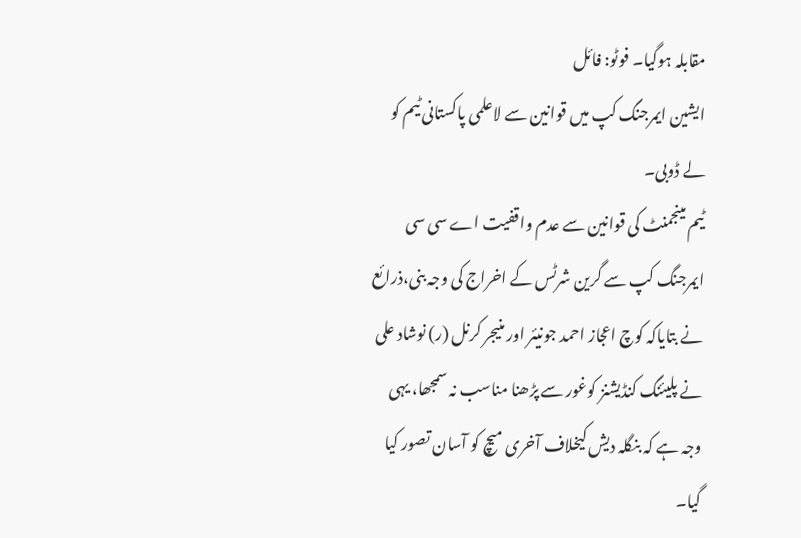مقابلہ ہوگیا۔ فوٹو: فائل
ایشین ایمرجنگ کپ میں قوانین سے لاعلمی پاکستانی ٹیم کو لے ڈوبی۔
ٹیم مینجمنٹ کی قوانین سے عدم واقفیت اے سی سی ایمرجنگ کپ سے گرین شرٹس کے اخراج کی وجہ بنی،ذرائع نے بتایاکہ کوچ اعجاز احمد جونیئر اور منیجر کرنل (ر) نوشاد علی نے پلیئنگ کنڈیشنز کوغور سے پڑھنا مناسب نہ سمجھا، یہی وجہ ہے کہ بنگلہ دیش کیخلاف آخری میچ کو آسان تصور کیا گیا۔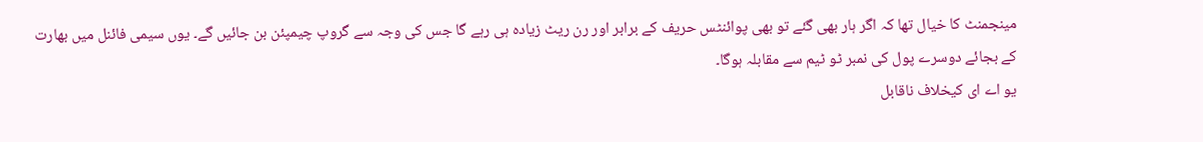مینجمنٹ کا خیال تھا کہ اگر ہار بھی گئے تو بھی پوائنٹس حریف کے برابر اور رن ریٹ زیادہ ہی رہے گا جس کی وجہ سے گروپ چیمپئن بن جائیں گے۔ یوں سیمی فائنل میں بھارت کے بجائے دوسرے پول کی نمبر ٹو ٹیم سے مقابلہ ہوگا۔
یو اے ای کیخلاف ناقابل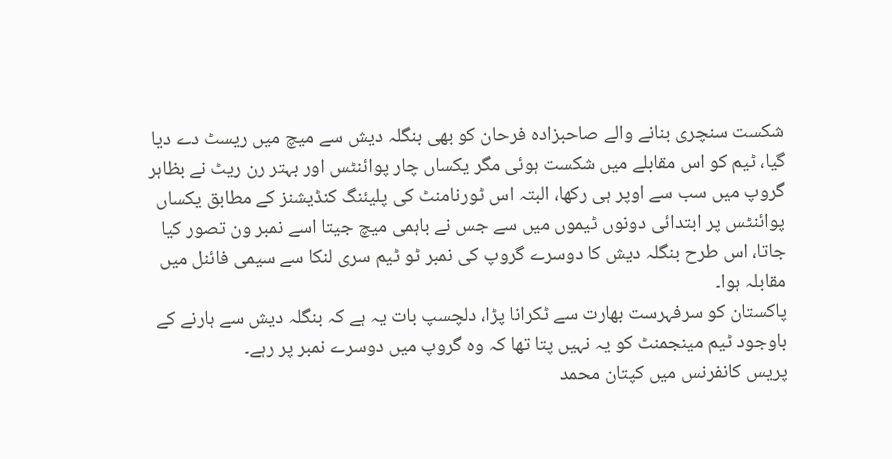شکست سنچری بنانے والے صاحبزادہ فرحان کو بھی بنگلہ دیش سے میچ میں ریسٹ دے دیا گیا، ٹیم کو اس مقابلے میں شکست ہوئی مگر یکساں چار پوائنٹس اور بہتر رن ریٹ نے بظاہر گروپ میں سب سے اوپر ہی رکھا، البتہ اس ٹورنامنٹ کی پلیئنگ کنڈیشنز کے مطابق یکساں پوائنٹس پر ابتدائی دونوں ٹیموں میں سے جس نے باہمی میچ جیتا اسے نمبر ون تصور کیا جاتا، اس طرح بنگلہ دیش کا دوسرے گروپ کی نمبر ٹو ٹیم سری لنکا سے سیمی فائنل میں مقابلہ ہوا۔
پاکستان کو سرفہرست بھارت سے ٹکرانا پڑا، دلچسپ بات یہ ہے کہ بنگلہ دیش سے ہارنے کے باوجود ٹیم مینجمنٹ کو یہ نہیں پتا تھا کہ وہ گروپ میں دوسرے نمبر پر رہے۔
پریس کانفرنس میں کپتان محمد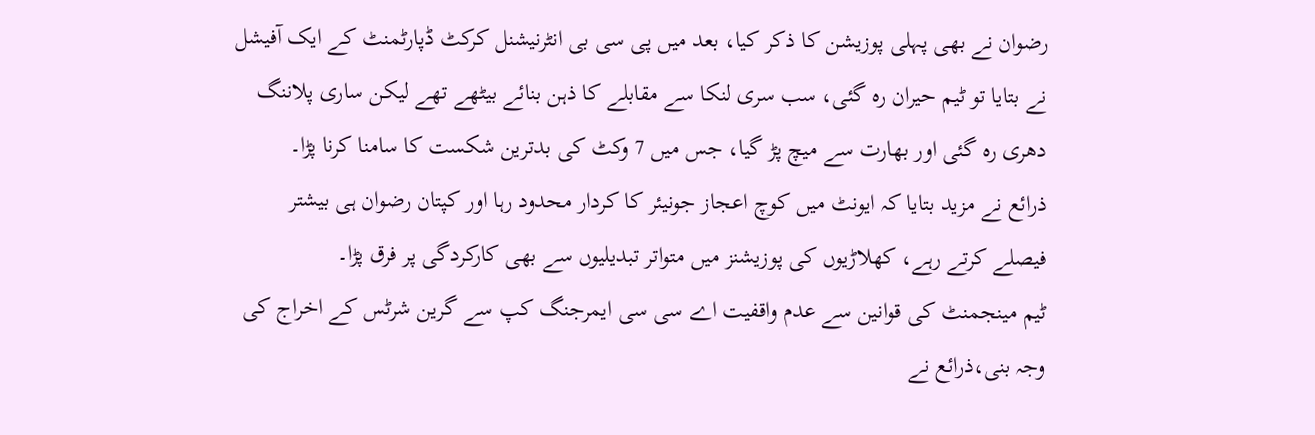رضوان نے بھی پہلی پوزیشن کا ذکر کیا، بعد میں پی سی بی انٹرنیشنل کرکٹ ڈپارٹمنٹ کے ایک آفیشل نے بتایا تو ٹیم حیران رہ گئی، سب سری لنکا سے مقابلے کا ذہن بنائے بیٹھے تھے لیکن ساری پلاننگ دھری رہ گئی اور بھارت سے میچ پڑ گیا، جس میں 7 وکٹ کی بدترین شکست کا سامنا کرنا پڑا۔
ذرائع نے مزید بتایا کہ ایونٹ میں کوچ اعجاز جونیئر کا کردار محدود رہا اور کپتان رضوان ہی بیشتر فیصلے کرتے رہے، کھلاڑیوں کی پوزیشنز میں متواتر تبدیلیوں سے بھی کارکردگی پر فرق پڑا۔
ٹیم مینجمنٹ کی قوانین سے عدم واقفیت اے سی سی ایمرجنگ کپ سے گرین شرٹس کے اخراج کی وجہ بنی،ذرائع نے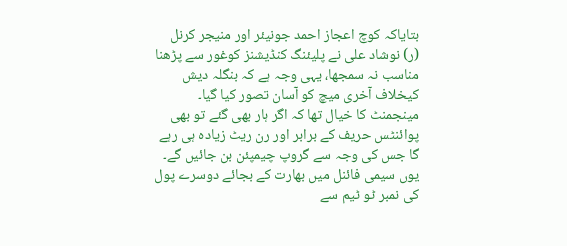بتایاکہ کوچ اعجاز احمد جونیئر اور منیجر کرنل (ر) نوشاد علی نے پلیئنگ کنڈیشنز کوغور سے پڑھنا مناسب نہ سمجھا، یہی وجہ ہے کہ بنگلہ دیش کیخلاف آخری میچ کو آسان تصور کیا گیا۔
مینجمنٹ کا خیال تھا کہ اگر ہار بھی گئے تو بھی پوائنٹس حریف کے برابر اور رن ریٹ زیادہ ہی رہے گا جس کی وجہ سے گروپ چیمپئن بن جائیں گے۔ یوں سیمی فائنل میں بھارت کے بجائے دوسرے پول کی نمبر ٹو ٹیم سے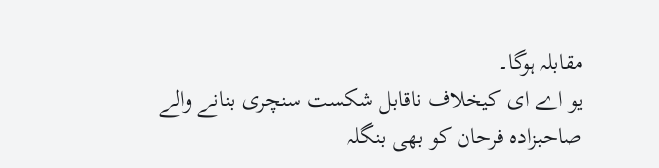مقابلہ ہوگا۔
یو اے ای کیخلاف ناقابل شکست سنچری بنانے والے صاحبزادہ فرحان کو بھی بنگلہ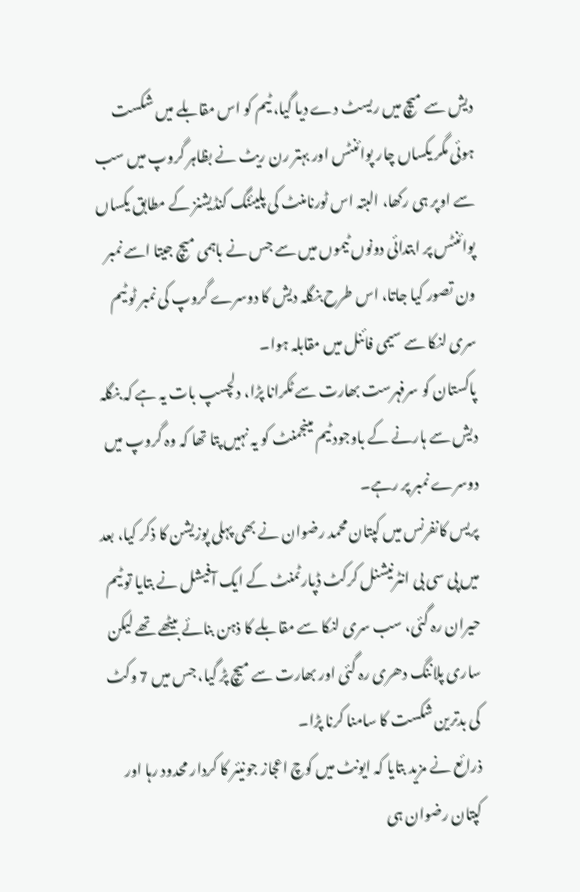دیش سے میچ میں ریسٹ دے دیا گیا، ٹیم کو اس مقابلے میں شکست ہوئی مگر یکساں چار پوائنٹس اور بہتر رن ریٹ نے بظاہر گروپ میں سب سے اوپر ہی رکھا، البتہ اس ٹورنامنٹ کی پلیئنگ کنڈیشنز کے مطابق یکساں پوائنٹس پر ابتدائی دونوں ٹیموں میں سے جس نے باہمی میچ جیتا اسے نمبر ون تصور کیا جاتا، اس طرح بنگلہ دیش کا دوسرے گروپ کی نمبر ٹو ٹیم سری لنکا سے سیمی فائنل میں مقابلہ ہوا۔
پاکستان کو سرفہرست بھارت سے ٹکرانا پڑا، دلچسپ بات یہ ہے کہ بنگلہ دیش سے ہارنے کے باوجود ٹیم مینجمنٹ کو یہ نہیں پتا تھا کہ وہ گروپ میں دوسرے نمبر پر رہے۔
پریس کانفرنس میں کپتان محمد رضوان نے بھی پہلی پوزیشن کا ذکر کیا، بعد میں پی سی بی انٹرنیشنل کرکٹ ڈپارٹمنٹ کے ایک آفیشل نے بتایا تو ٹیم حیران رہ گئی، سب سری لنکا سے مقابلے کا ذہن بنائے بیٹھے تھے لیکن ساری پلاننگ دھری رہ گئی اور بھارت سے میچ پڑ گیا، جس میں 7 وکٹ کی بدترین شکست کا سامنا کرنا پڑا۔
ذرائع نے مزید بتایا کہ ایونٹ میں کوچ اعجاز جونیئر کا کردار محدود رہا اور کپتان رضوان ہی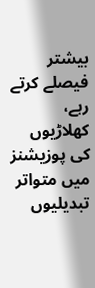بیشتر فیصلے کرتے رہے، کھلاڑیوں کی پوزیشنز میں متواتر تبدیلیوں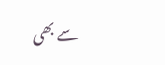سے بھی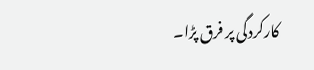کارکردگی پر فرق پڑا۔